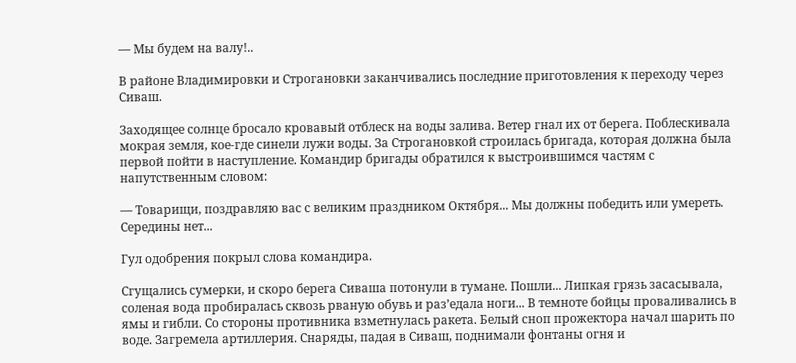— Мы будем на валу!..

В районе Владимировки и Строгановки заканчивались последние приготовления к переходу через Сиваш.

Заходящее солнце бросало кровавый отблеск на воды залива. Ветер гнал их от берега. Поблескивала мокрая земля, кое-где синели лужи воды. За Строгановкой строилась бригада, которая должна была первой пойти в наступление. Командир бригады обратился к выстроившимся частям с напутственным словом:

— Товарищи, поздравляю вас с великим праздником Октября... Мы должны победить или умереть. Середины нет...

Гул одобрения покрыл слова командира.

Сгущались сумерки, и скоро берега Сиваша потонули в тумане. Пошли... Липкая грязь засасывала, соленая вода пробиралась сквозь рваную обувь и раз’едала ноги... В темноте бойцы проваливались в ямы и гибли. Со стороны противника взметнулась ракета. Белый сноп прожектора начал шарить по воде. Загремела артиллерия. Снаряды, падая в Сиваш, поднимали фонтаны огня и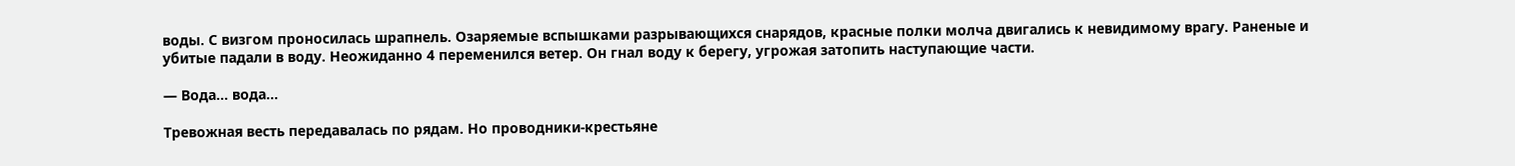воды. С визгом проносилась шрапнель. Озаряемые вспышками разрывающихся снарядов, красные полки молча двигались к невидимому врагу. Раненые и убитые падали в воду. Неожиданно 4 переменился ветер. Он гнал воду к берегу, угрожая затопить наступающие части.

— Вода... вода...

Тревожная весть передавалась по рядам. Но проводники-крестьяне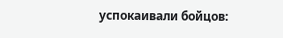успокаивали бойцов: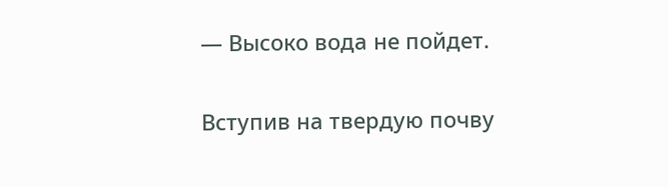— Высоко вода не пойдет.

Вступив на твердую почву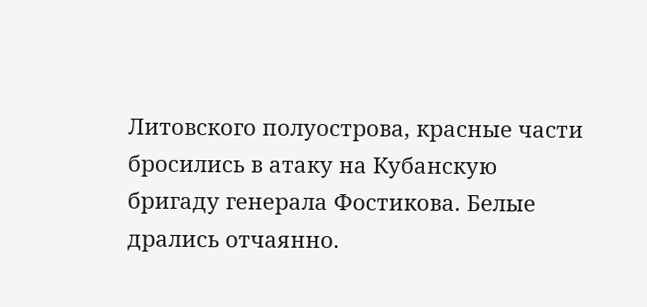Литовского полуострова, красные части бросились в атаку на Кубанскую бригаду генерала Фостикова. Белые дрались отчаянно.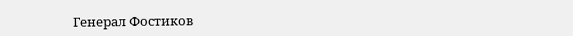Генерал Фостиков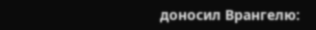доносил Врангелю: